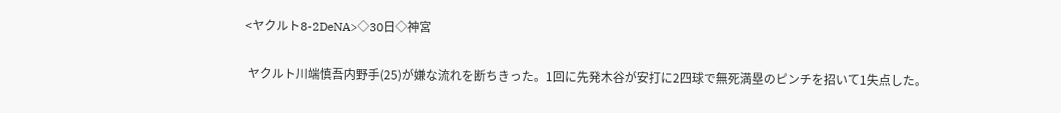<ヤクルト8-2DeNA>◇30日◇神宮

 ヤクルト川端慎吾内野手(25)が嫌な流れを断ちきった。1回に先発木谷が安打に2四球で無死満塁のピンチを招いて1失点した。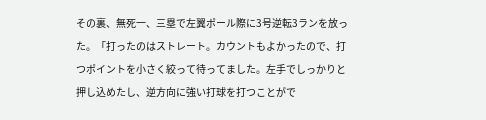その裏、無死一、三塁で左翼ポール際に3号逆転3ランを放った。「打ったのはストレート。カウントもよかったので、打つポイントを小さく絞って待ってました。左手でしっかりと押し込めたし、逆方向に強い打球を打つことがで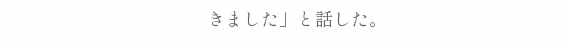きました」と話した。